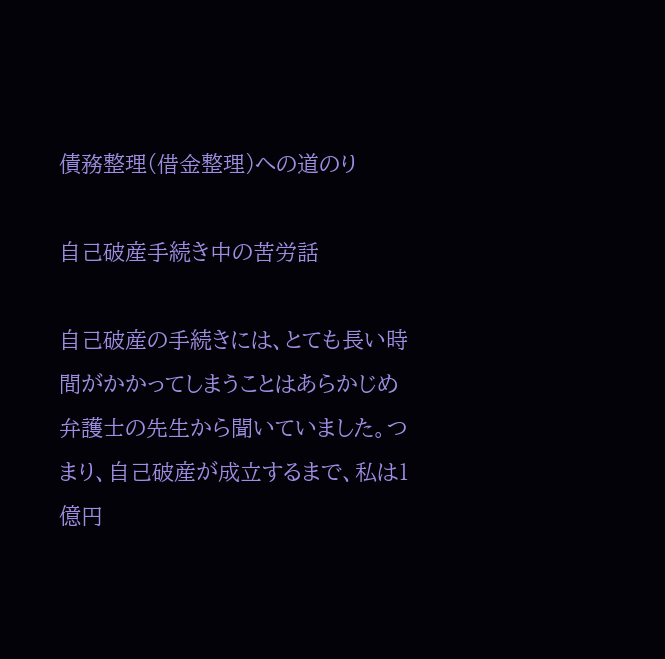債務整理(借金整理)への道のり

自己破産手続き中の苦労話

自己破産の手続きには、とても長い時間がかかってしまうことはあらかじめ弁護士の先生から聞いていました。つまり、自己破産が成立するまで、私は1億円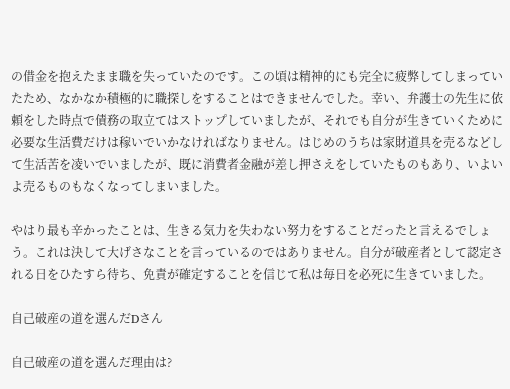の借金を抱えたまま職を失っていたのです。この頃は精神的にも完全に疲弊してしまっていたため、なかなか積極的に職探しをすることはできませんでした。幸い、弁護士の先生に依頼をした時点で債務の取立てはストップしていましたが、それでも自分が生きていくために必要な生活費だけは稼いでいかなければなりません。はじめのうちは家財道具を売るなどして生活苦を凌いでいましたが、既に消費者金融が差し押さえをしていたものもあり、いよいよ売るものもなくなってしまいました。

やはり最も辛かったことは、生きる気力を失わない努力をすることだったと言えるでしょう。これは決して大げさなことを言っているのではありません。自分が破産者として認定される日をひたすら待ち、免責が確定することを信じて私は毎日を必死に生きていました。

自己破産の道を選んだDさん

自己破産の道を選んだ理由は?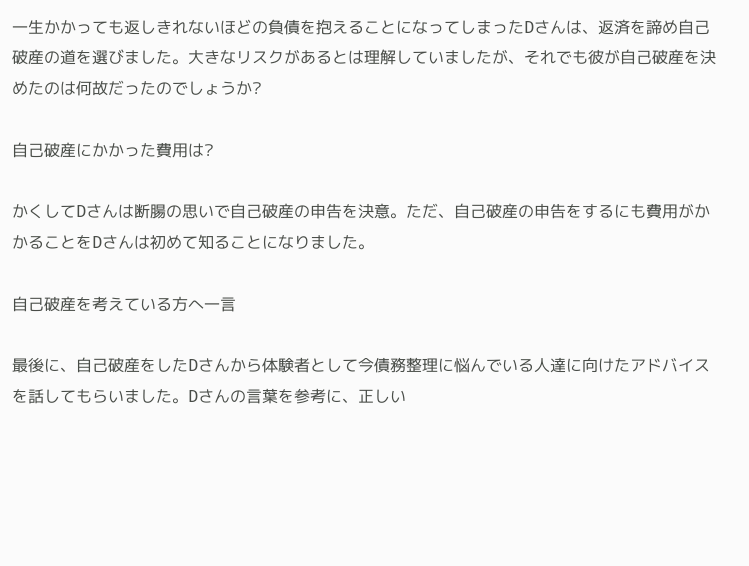一生かかっても返しきれないほどの負債を抱えることになってしまったDさんは、返済を諦め自己破産の道を選びました。大きなリスクがあるとは理解していましたが、それでも彼が自己破産を決めたのは何故だったのでしょうか?

自己破産にかかった費用は?

かくしてDさんは断腸の思いで自己破産の申告を決意。ただ、自己破産の申告をするにも費用がかかることをDさんは初めて知ることになりました。

自己破産を考えている方へ一言

最後に、自己破産をしたDさんから体験者として今債務整理に悩んでいる人達に向けたアドバイスを話してもらいました。Dさんの言葉を参考に、正しい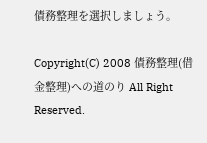債務整理を選択しましょう。

Copyright(C) 2008 債務整理(借金整理)への道のり All Right Reserved.